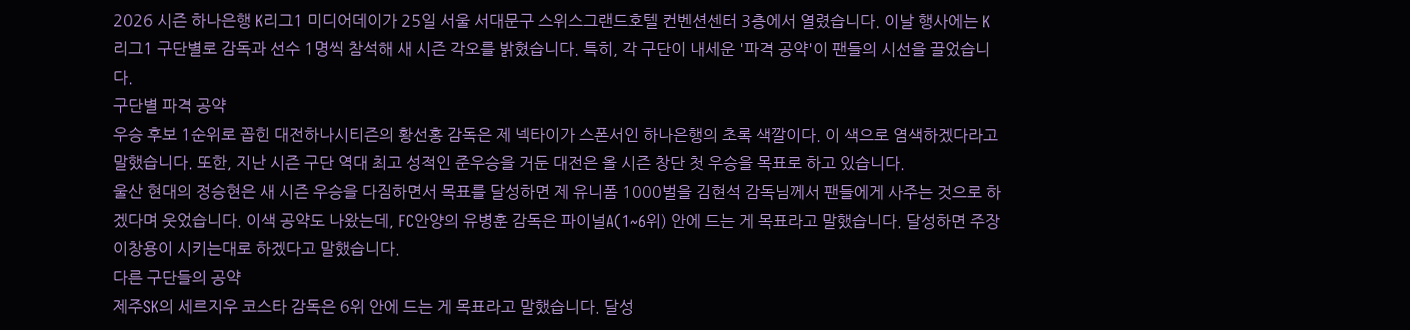2026 시즌 하나은행 K리그1 미디어데이가 25일 서울 서대문구 스위스그랜드호텔 컨벤션센터 3층에서 열렸습니다. 이날 행사에는 K리그1 구단별로 감독과 선수 1명씩 참석해 새 시즌 각오를 밝혔습니다. 특히, 각 구단이 내세운 '파격 공약'이 팬들의 시선을 끌었습니다.
구단별 파격 공약
우승 후보 1순위로 꼽힌 대전하나시티즌의 황선홍 감독은 제 넥타이가 스폰서인 하나은행의 초록 색깔이다. 이 색으로 염색하겠다라고 말했습니다. 또한, 지난 시즌 구단 역대 최고 성적인 준우승을 거둔 대전은 올 시즌 창단 첫 우승을 목표로 하고 있습니다.
울산 현대의 정승현은 새 시즌 우승을 다짐하면서 목표를 달성하면 제 유니폼 1000벌을 김현석 감독님께서 팬들에게 사주는 것으로 하겠다며 웃었습니다. 이색 공약도 나왔는데, FC안양의 유병훈 감독은 파이널A(1~6위) 안에 드는 게 목표라고 말했습니다. 달성하면 주장 이창용이 시키는대로 하겠다고 말했습니다.
다른 구단들의 공약
제주SK의 세르지우 코스타 감독은 6위 안에 드는 게 목표라고 말했습니다. 달성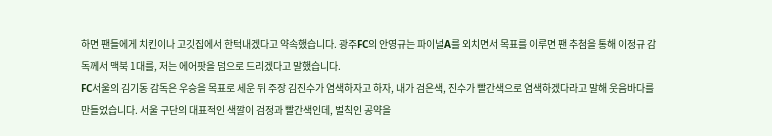하면 팬들에게 치킨이나 고깃집에서 한턱내겠다고 약속했습니다. 광주FC의 안영규는 파이널A를 외치면서 목표를 이루면 팬 추첨을 통해 이정규 감독께서 맥북 1대를, 저는 에어팟을 덤으로 드리겠다고 말했습니다.
FC서울의 김기동 감독은 우승을 목표로 세운 뒤 주장 김진수가 염색하자고 하자, 내가 검은색, 진수가 빨간색으로 염색하겠다라고 말해 웃음바다를 만들었습니다. 서울 구단의 대표적인 색깔이 검정과 빨간색인데, 벌칙인 공약을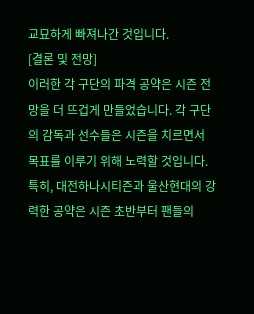교묘하게 빠져나간 것입니다.
[결론 및 전망]
이러한 각 구단의 파격 공약은 시즌 전망을 더 뜨겁게 만들었습니다. 각 구단의 감독과 선수들은 시즌을 치르면서 목표를 이루기 위해 노력할 것입니다. 특히, 대전하나시티즌과 울산현대의 강력한 공약은 시즌 초반부터 팬들의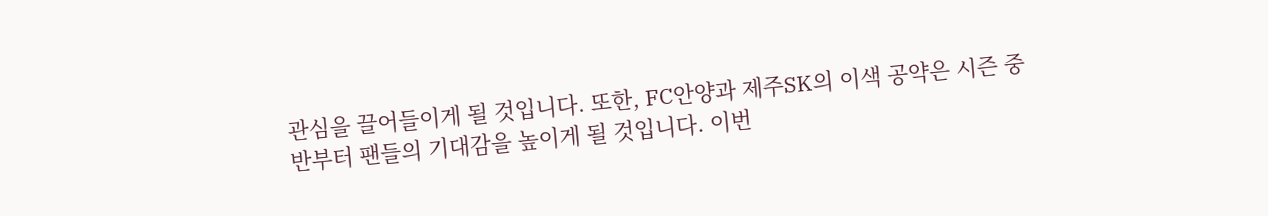관심을 끌어들이게 될 것입니다. 또한, FC안양과 제주SK의 이색 공약은 시즌 중반부터 팬들의 기대감을 높이게 될 것입니다. 이번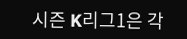시즌 K리그1은 각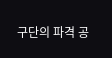구단의 파격 공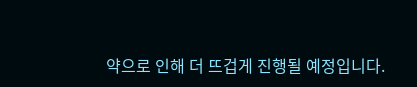약으로 인해 더 뜨겁게 진행될 예정입니다.